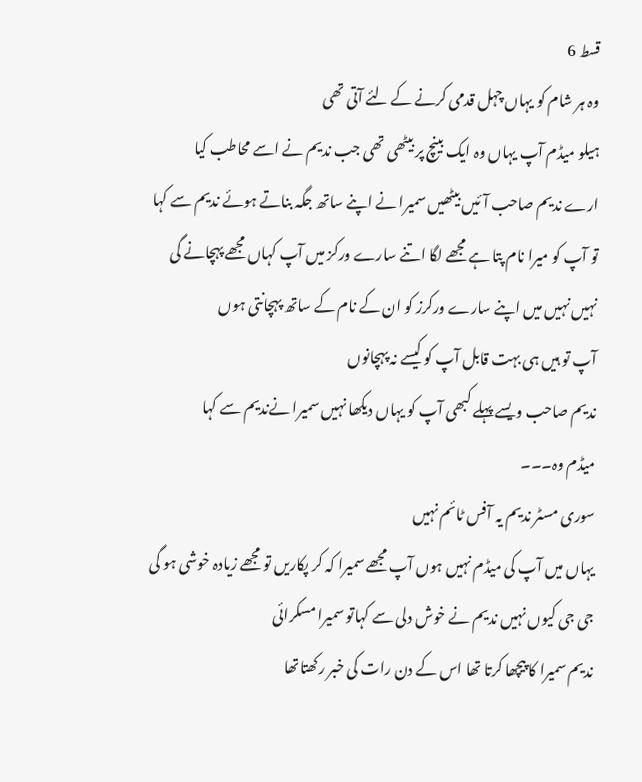قسط 6
وہ ہر شام کو یہاں چہل قدمی کرنے کے لئے آتی تھی
ہیلو میڈم آپ یہاں وہ ایک بینچ پر بیٹھی تھی جب ندیم نے اسے محاطب کیا
ارے ندیم صاحب آئیں بیٹھیں سمیرا نے اپنے ساتھ جگہ بناتے ہوئے ندیم سے کہا
تو آپ کو میرا نام پتا ہے مجھے لگا اتنے سارے ورکز میں آپ کہاں مجھے پہچانے گی
نہیں نہیں میں اپنے سارے ورکرز کو ان کے نام کے ساتھ پہچانتی ہوں
آپ تو ہیں ہی بہت قابل آپ کو کیسے نہ پہچانوں
ندیم صاحب ویسے پہلے کبھی آپ کو یہاں دیکھا نہیں سمیرا نےندیم سے کہا
میڈم وہ۔۔۔
سوری مسٹر ندیم یہ آفس ٹائم نہیں
یہاں میں آپ کی میڈم نہیں ہوں آپ مجھے سمیرا کہ کر پکاریں تو مجھے زیادہ خوشی ہو گی
جی جی کیوں نہیں ندیم نے خوش دلی سے کہاتو سمیرا مسکرائی
ندیم سمیرا کا پیچھا کرتا تھا اس کے دن رات کی خبر رکھتاتھا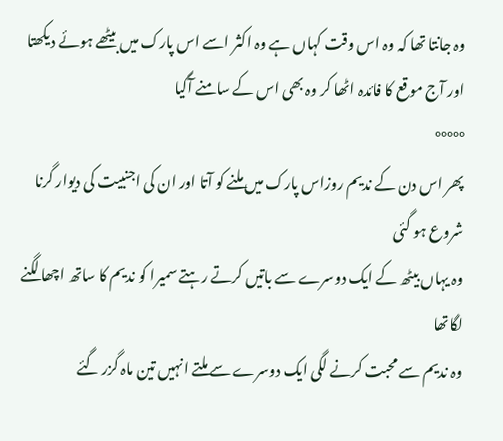وہ جانتا تھا کہ وہ اس وقت کہاں ہے وہ اکثر اسے اس پارک میں بیٹھے ہوئے دیکھتا اور آج موقع کا فائدہ اٹھا کر وہ بھی اس کے سامنے آگیا
°°°°°
پھر اس دن کے ندیم روزاس پارک میں ملنے کو آتا اور ان کی اجنبیت کی دیوار گرنا شروع ہو گئی
وہ یہاں بیٹھ کے ایک دوسرے سے باتیں کرتے رہتے سمیرا کو ندیم کا ساتھ اچھا لگنے لگاتھا
وہ ندیم سے محبت کرنے لگی ایک دوسرے سے ملتے انہیں تین ماہ گزر گئے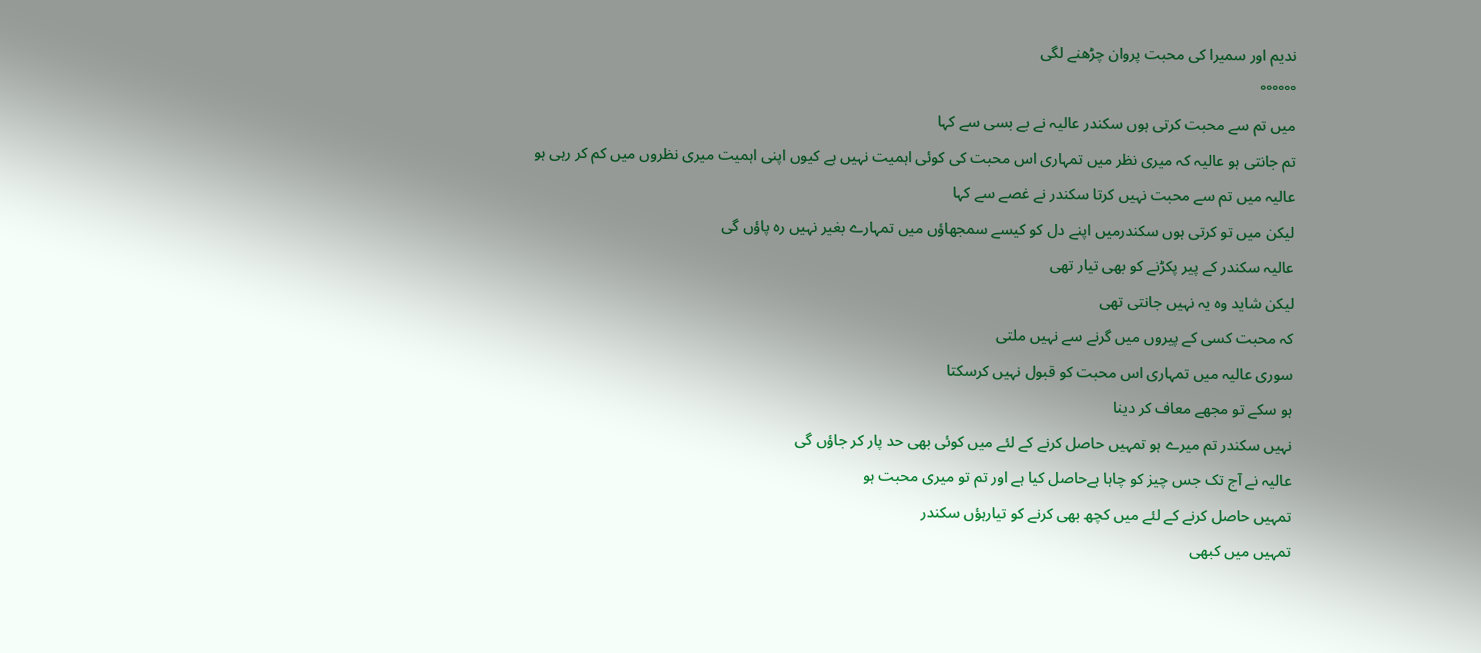ندیم اور سمیرا کی محبت پروان چڑھنے لگی
°°°°°°
میں تم سے محبت کرتی ہوں سکندر عالیہ نے بے بسی سے کہا
تم جانتی ہو عالیہ کہ میری نظر میں تمہاری اس محبت کی کوئی اہمیت نہیں ہے کیوں اپنی اہمیت میری نظروں میں کم کر رہی ہو
عالیہ میں تم سے محبت نہیں کرتا سکندر نے غصے سے کہا
لیکن میں تو کرتی ہوں سکندرمیں اپنے دل کو کیسے سمجھاؤں میں تمہارے بغیر نہیں رہ پاؤں گی
عالیہ سکندر کے پیر پکڑنے کو بھی تیار تھی
لیکن شاید وہ یہ نہیں جانتی تھی
کہ محبت کسی کے پیروں میں گرنے سے نہیں ملتی
سوری عالیہ میں تمہاری اس محبت کو قبول نہیں کرسکتا
ہو سکے تو مجھے معاف کر دینا
نہیں سکندر تم میرے ہو تمہیں حاصل کرنے کے لئے میں کوئی بھی حد پار کر جاؤں گی
عالیہ نے آج تک جس چیز کو چاہا ہےحاصل کیا ہے اور تم تو میری محبت ہو
تمہیں حاصل کرنے کے لئے میں کچھ بھی کرنے کو تیارہؤں سکندر
تمہیں میں کبھی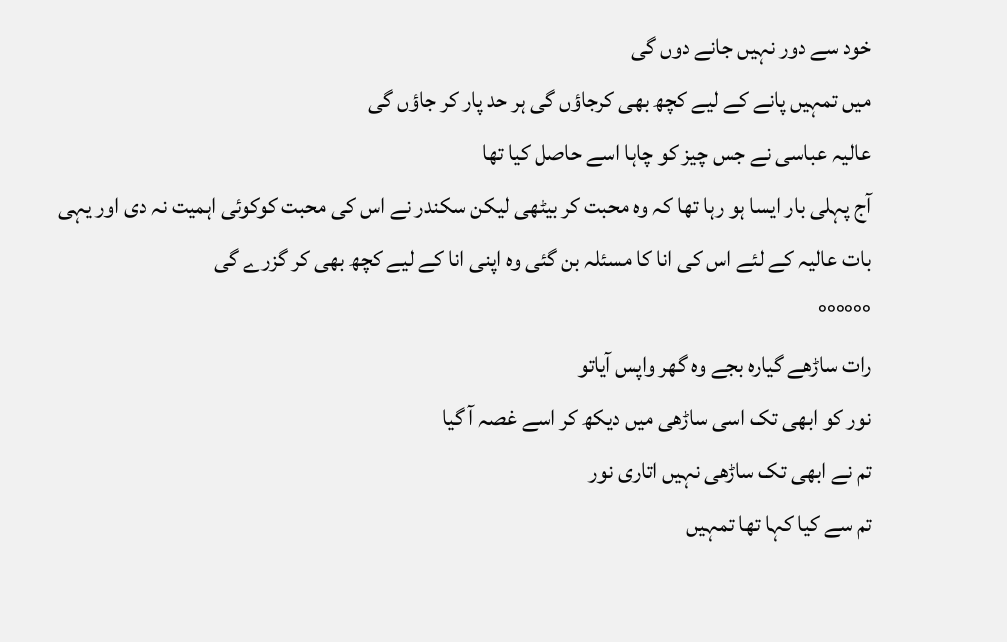خود سے دور نہیں جانے دوں گی
میں تمہیں پانے کے لیے کچھ بھی کرجاؤں گی ہر حد پار کر جاؤں گی
عالیہ عباسی نے جس چیز کو چاہا اسے حاصل کیا تھا
آج پہلی بار ایسا ہو رہا تھا کہ وہ محبت کر بیٹھی لیکن سکندر نے اس کی محبت کوکوئی اہمیت نہ دی اور یہی بات عالیہ کے لئے اس کی انا کا مسئلہ بن گئی وہ اپنی انا کے لیے کچھ بھی کر گزرے گی
°°°°°°
رات ساڑھے گیارہ بجے وہ گھر واپس آیاتو
نور کو ابھی تک اسی ساڑھی میں دیکھ کر اسے غصہ آ گیا
تم نے ابھی تک ساڑھی نہیں اتاری نور
تم سے کیا کہا تھا تمہیں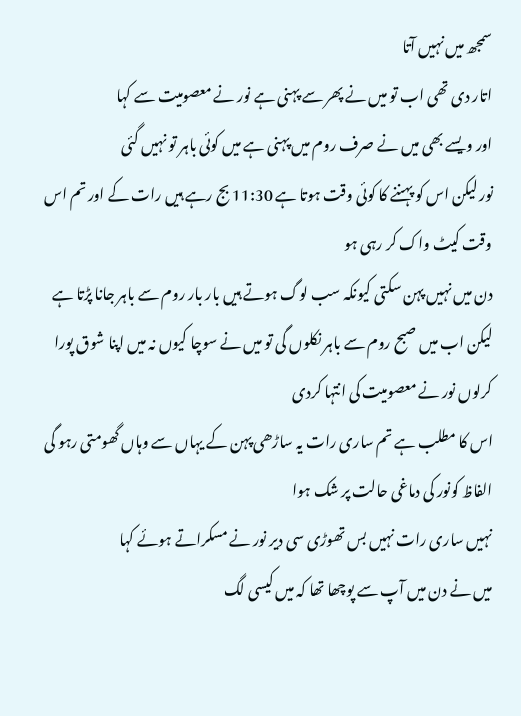سمجھ میں نہیں آتا
اتار دی تھی اب تو میں نے پھر سے پہنی ہے نور نے معصومیت سے کہا
اور ویسے بھی میں نے صرف روم میں پہنی ہے میں کوئی باہر تو نہیں گئی
نور لیکن اس کو پہننے کا کوئی وقت ہوتا ہے 11:30 بج رہے ہیں رات کے اور تم اس وقت کیٹ واک کر رہی ہو
دن میں نہیں پہن سکتی کیونکہ سب لوگ ہوتے ہیں بار بار روم سے باہر جانا پڑتا ہے لیکن اب میں صبح روم سے باہر نکلوں گی تو میں نے سوچا کیوں نہ میں اپنا شوق پورا کرلوں نور نے معصومیت کی انتہا کردی
اس کا مطلب ہے تم ساری رات یہ ساڑھی پہن کے یہاں سے وہاں گھومتی رہو گی الفاظ کونور کی دماغی حالت پر شک ہوا
نہیں ساری رات نہیں بس تھوڑی سی دیر نور نے مسکراتے ہوئے کہا
میں نے دن میں آپ سے پوچھا تھا کہ میں کیسی لگ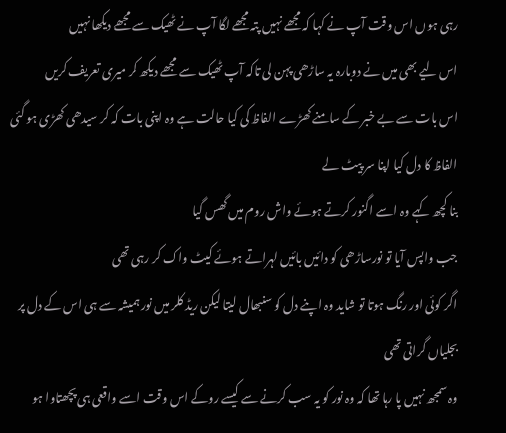رہی ہوں اس وقت آپ نے کہا کہ مجھے نہیں پتہ مجھے لگا آپ نے ٹھیک سے مجھے دیکھا نہیں
اس لیے بھی میں نے دوبارہ یہ ساڑھی پہن لی تاکہ آپ ٹھیک سے مجھے دیکھ کر میری تعریف کریں
اس بات سے بے خبر کے سامنے کھڑے الفاظ کی کیا حالت ہے وہ اپنی بات کہ کر سیدھی کھڑی ہو گئی
الفاظ کا دل کیا اپنا سر پیٹ لے
بنا کچھ کہے وہ اسے اگنور کرتے ہوئے واش روم میں گھس گیا
جب واپس آیا تو نورساڑھی کو دائیں بائیں لہراتے ہوئے کیٹ واک کر رہی تھی
اگر کوئی اور رنگ ہوتا تو شاید وہ اپنے دل کو سنبھال لیتا لیکن ریڈ کلر میں نور ہمیشہ سے ہی اس کے دل پر بجلیاں گراتی تھی
وہ سمجھ نہیں پا رہا تھا کہ وہ نور کو یہ سب کرنے سے کیسے روکے اس وقت اسے واقعی ہی پچھتاوا ہو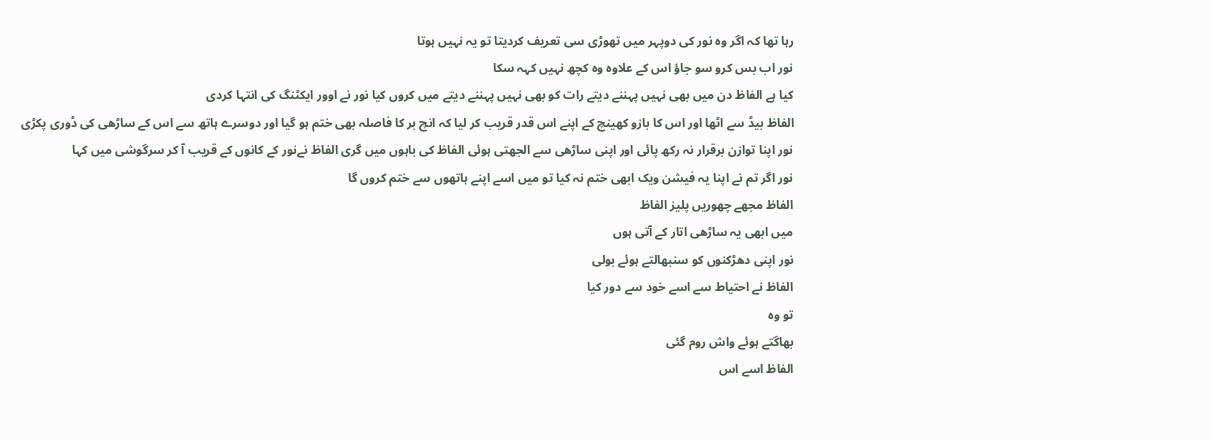رہا تھا کہ اگر وہ نور کی دوپہر میں تھوڑی سی تعریف کردیتا تو یہ نہیں ہوتا
نور اب بس کرو سو جاؤ اس کے علاوہ وہ کچھ نہیں کہہ سکا
کیا ہے الفاظ دن میں بھی نہیں پہننے دیتے رات کو بھی نہیں پہننے دیتے میں کروں کیا نور نے اوور ایکٹنگ کی انتہا کردی
الفاظ بیڈ سے اٹھا اور اس کا بازو کھینچ کے اپنے اس قدر قریب کر لیا کہ انچ بر کا فاصلہ بھی ختم ہو گیا اور دوسرے ہاتھ سے اس کے ساڑھی کی ڈوری پکڑی
نور اپنا توازن برقرار نہ رکھ پائی اور اپنی ساڑھی سے الجھتی ہوئی الفاظ کی باہوں میں گری الفاظ نےنور کے کانوں کے قریب آ کر سرگوشی میں کہا
نور اگر تم نے اپنا یہ فیشن ویک ابھی ختم نہ کیا تو میں اسے اپنے ہاتھوں سے ختم کروں گا
الفاظ مجھے چھوریں پلیز الفاظ
میں ابھی یہ ساڑھی اتار کے آتی ہوں
نور اپنی دھڑکنوں کو سنبھالتے ہوئے بولی
الفاظ نے احتیاط سے اسے خود سے دور کیا
تو وہ
بھاگتے ہوئے واش روم گئی
الفاظ اسے اس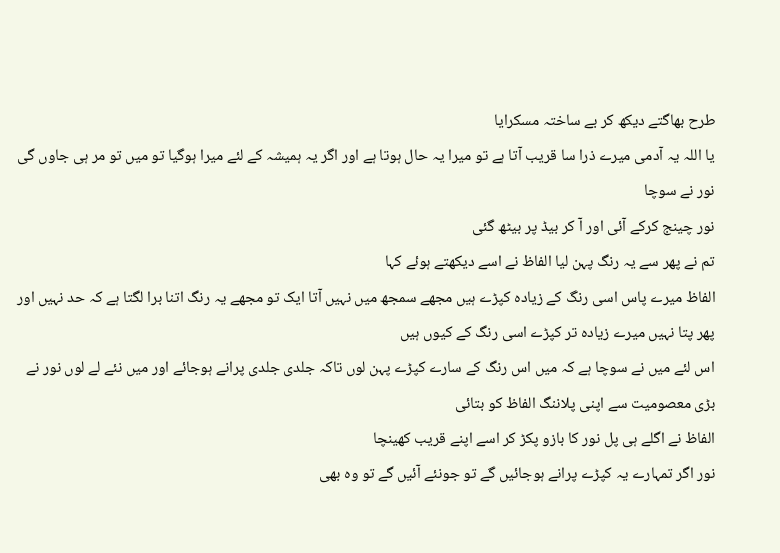طرح بھاگتے دیکھ کر بے ساختہ مسکرایا
یا اللہ یہ آدمی میرے ذرا سا قریب آتا ہے تو میرا یہ حال ہوتا ہے اور اگر یہ ہمیشہ کے لئے میرا ہوگیا تو میں تو مر ہی جاوں گی نور نے سوچا
نور چینج کرکے آئی اور آ کر بیڈ پر بیٹھ گئی
تم نے پھر سے یہ رنگ پہن لیا الفاظ نے اسے دیکھتے ہوئے کہا
الفاظ میرے پاس اسی رنگ کے زیادہ کپڑے ہیں مجھے سمجھ میں نہیں آتا ایک تو مجھے یہ رنگ اتنا برا لگتا ہے کہ حد نہیں اور پھر پتا نہیں میرے زیادہ تر کپڑے اسی رنگ کے کیوں ہیں
اس لئے میں نے سوچا ہے کہ میں اس رنگ کے سارے کپڑے پہن لوں تاکہ جلدی جلدی پرانے ہوجائے اور میں نئے لے لوں نور نے بڑی معصومیت سے اپنی پلاننگ الفاظ کو بتائی
الفاظ نے اگلے ہی پل نور کا بازو پکڑ کر اسے اپنے قریب کھینچا
نور اگر تمہارے یہ کپڑے پرانے ہوجائیں گے تو جونئے آئیں گے تو وہ بھی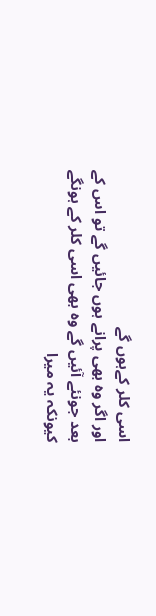اسی کلر کےہوں گے
اور اگر وہ بھی پرانے ہوں جائیں گے تو اس کے بعد جونئے آئیں گے وہ بھی اسی کلر کے ہونگے کیونکہ یہ میرا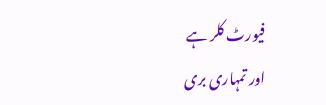فیورٹ کلر ہے
اور تمہاری بری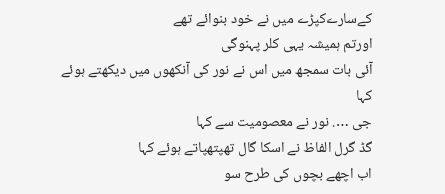کےسارےکپڑے میں نے خود بنوائے تھے
اورتم ہمیشہ یہی کلر پہنوگی
آئی بات سمجھ میں اس نے نور کی آنکھوں میں دیکھتے ہوئے کہا
جی …. نور نے معصومیت سے کہا
گڈ گرل الفاظ نے اسکا گال تھپتھپاتے ہوئے کہا
اب اچھے بچوں کی طرح سو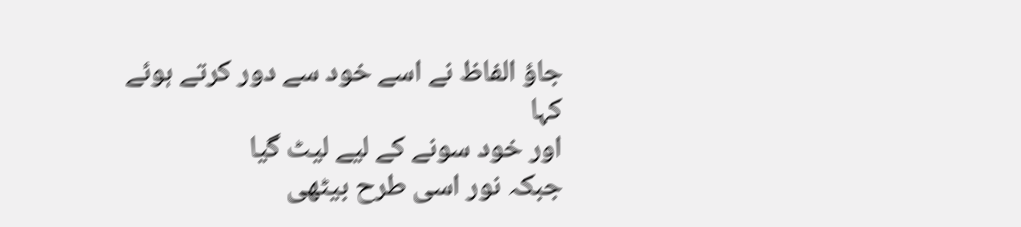جاؤ الفاظ نے اسے خود سے دور کرتے ہوئے کہا
اور خود سونے کے لیے لیٹ گیا
جبکہ نور اسی طرح بیٹھی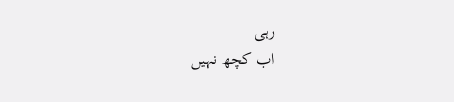رہی
اب کچھ نہیں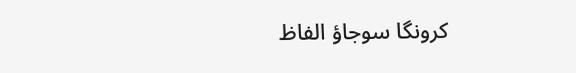کرونگا سوجاؤ الفاظ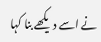نے اسے دیکھے بنا کہا